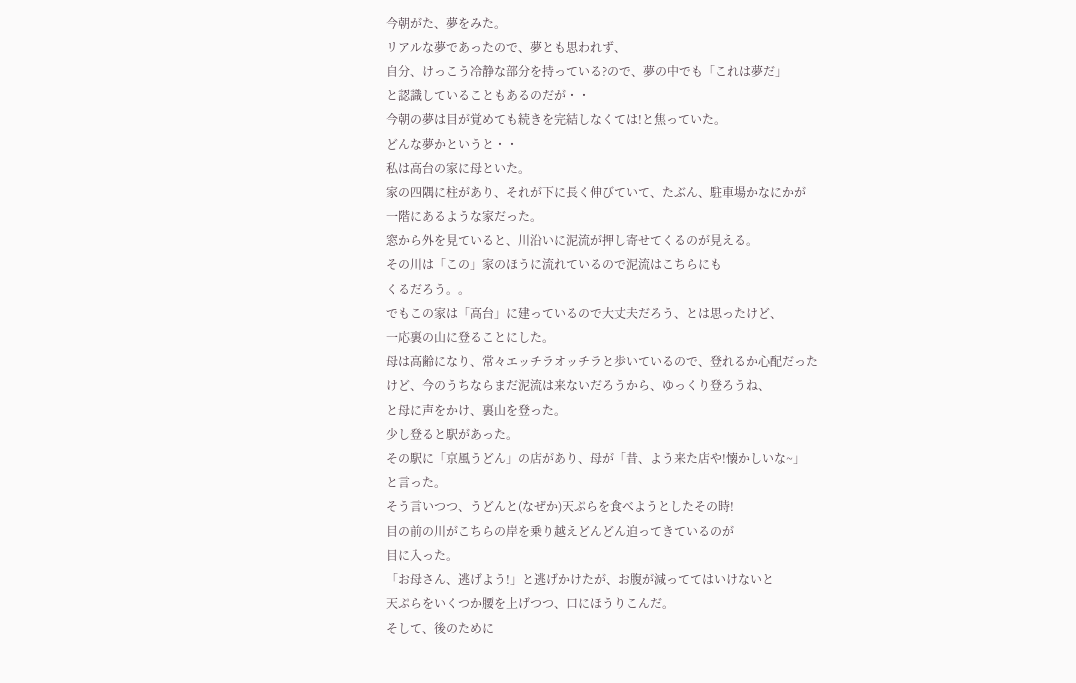今朝がた、夢をみた。
リアルな夢であったので、夢とも思われず、
自分、けっこう冷静な部分を持っている?ので、夢の中でも「これは夢だ」
と認識していることもあるのだが・・
今朝の夢は目が覚めても続きを完結しなくては!と焦っていた。
どんな夢かというと・・
私は高台の家に母といた。
家の四隅に柱があり、それが下に長く伸びていて、たぶん、駐車場かなにかが
一階にあるような家だった。
窓から外を見ていると、川沿いに泥流が押し寄せてくるのが見える。
その川は「この」家のほうに流れているので泥流はこちらにも
くるだろう。。
でもこの家は「高台」に建っているので大丈夫だろう、とは思ったけど、
一応裏の山に登ることにした。
母は高齢になり、常々エッチラオッチラと歩いているので、登れるか心配だった
けど、今のうちならまだ泥流は来ないだろうから、ゆっくり登ろうね、
と母に声をかけ、裏山を登った。
少し登ると駅があった。
その駅に「京風うどん」の店があり、母が「昔、よう来た店や!懐かしいな~」
と言った。
そう言いつつ、うどんと(なぜか)天ぷらを食べようとしたその時!
目の前の川がこちらの岸を乗り越えどんどん迫ってきているのが
目に入った。
「お母さん、逃げよう!」と逃げかけたが、お腹が減っててはいけないと
天ぷらをいくつか腰を上げつつ、口にほうりこんだ。
そして、後のために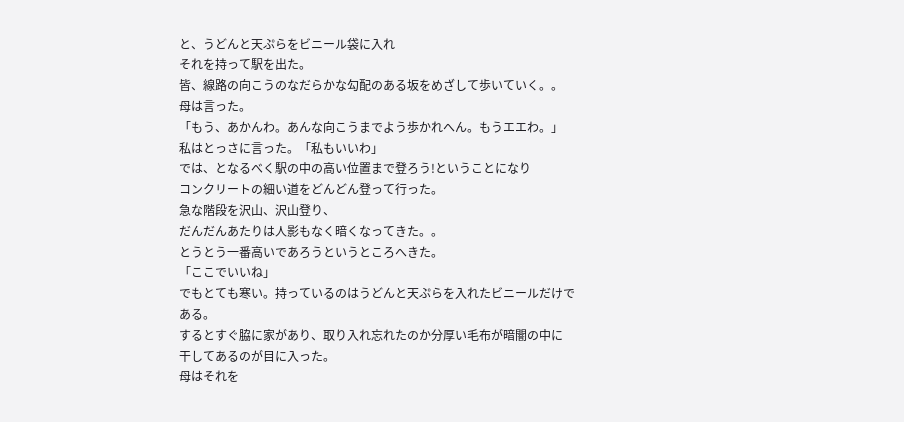と、うどんと天ぷらをビニール袋に入れ
それを持って駅を出た。
皆、線路の向こうのなだらかな勾配のある坂をめざして歩いていく。。
母は言った。
「もう、あかんわ。あんな向こうまでよう歩かれへん。もうエエわ。」
私はとっさに言った。「私もいいわ」
では、となるべく駅の中の高い位置まで登ろう!ということになり
コンクリートの細い道をどんどん登って行った。
急な階段を沢山、沢山登り、
だんだんあたりは人影もなく暗くなってきた。。
とうとう一番高いであろうというところへきた。
「ここでいいね」
でもとても寒い。持っているのはうどんと天ぷらを入れたビニールだけで
ある。
するとすぐ脇に家があり、取り入れ忘れたのか分厚い毛布が暗闇の中に
干してあるのが目に入った。
母はそれを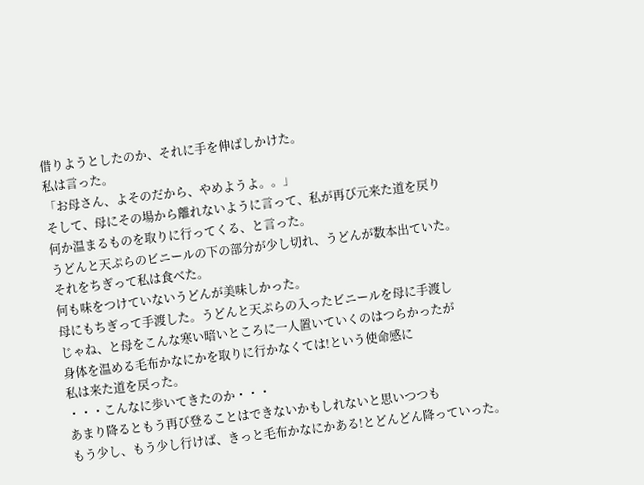借りようとしたのか、それに手を伸ばしかけた。
私は言った。
「お母さん、よそのだから、やめようよ。。」
そして、母にその場から離れないように言って、私が再び元来た道を戻り
何か温まるものを取りに行ってくる、と言った。
うどんと天ぷらのビニールの下の部分が少し切れ、うどんが数本出ていた。
それをちぎって私は食べた。
何も味をつけていないうどんが美味しかった。
母にもちぎって手渡した。うどんと天ぷらの入ったビニールを母に手渡し
じゃね、と母をこんな寒い暗いところに一人置いていくのはつらかったが
身体を温める毛布かなにかを取りに行かなくては!という使命感に
私は来た道を戻った。
・・・こんなに歩いてきたのか・・・
あまり降るともう再び登ることはできないかもしれないと思いつつも
もう少し、もう少し行けば、きっと毛布かなにかある!とどんどん降っていった。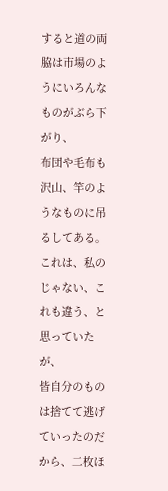すると道の両脇は市場のようにいろんなものがぶら下がり、
布団や毛布も沢山、竿のようなものに吊るしてある。
これは、私のじゃない、これも違う、と思っていたが、
皆自分のものは捨てて逃げていったのだから、二枚ほ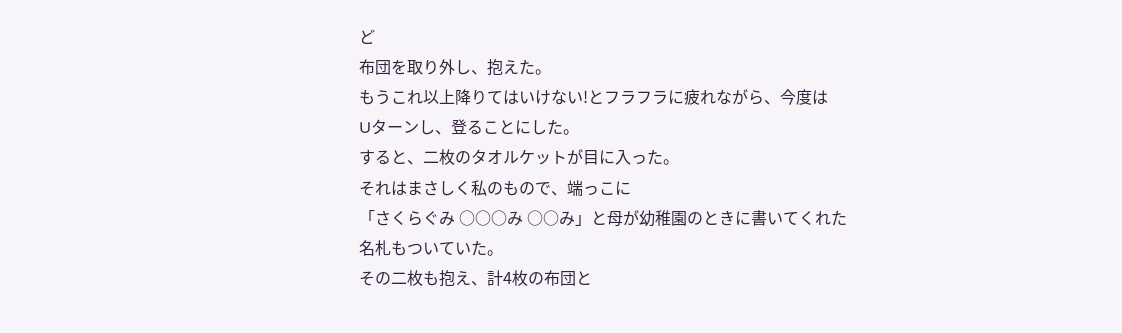ど
布団を取り外し、抱えた。
もうこれ以上降りてはいけない!とフラフラに疲れながら、今度は
Uターンし、登ることにした。
すると、二枚のタオルケットが目に入った。
それはまさしく私のもので、端っこに
「さくらぐみ ○○○み ○○み」と母が幼稚園のときに書いてくれた
名札もついていた。
その二枚も抱え、計4枚の布団と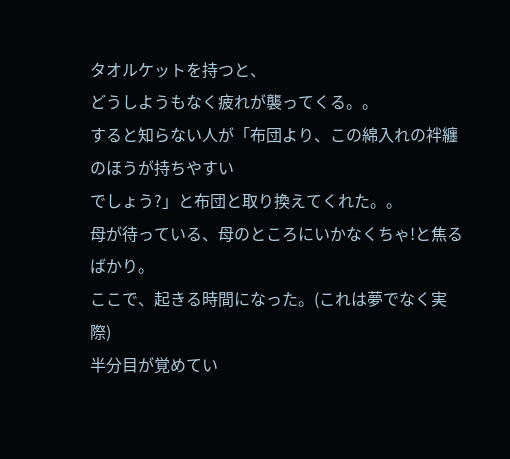タオルケットを持つと、
どうしようもなく疲れが襲ってくる。。
すると知らない人が「布団より、この綿入れの袢纏のほうが持ちやすい
でしょう?」と布団と取り換えてくれた。。
母が待っている、母のところにいかなくちゃ!と焦るばかり。
ここで、起きる時間になった。(これは夢でなく実際)
半分目が覚めてい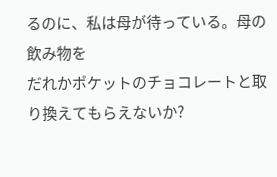るのに、私は母が待っている。母の飲み物を
だれかポケットのチョコレートと取り換えてもらえないか?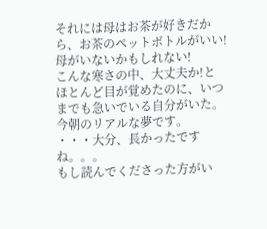それには母はお茶が好きだから、お茶のペットボトルがいい!
母がいないかもしれない!
こんな寒さの中、大丈夫か!と
ほとんど目が覚めたのに、いつまでも急いでいる自分がいた。
今朝のリアルな夢です。
・・・大分、長かったですね。。。
もし読んでくださった方がい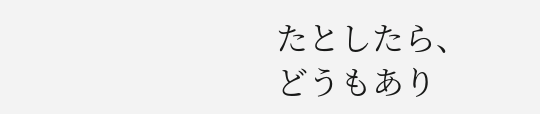たとしたら、
どうもあり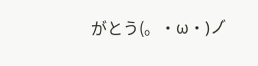がとう(。・ω・)ノ゙